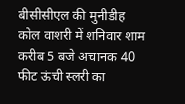बीसीसीएल की मुनीडीह कोल वाशरी में शनिवार शाम करीब 5 बजे अचानक 40 फीट ऊंची स्लरी का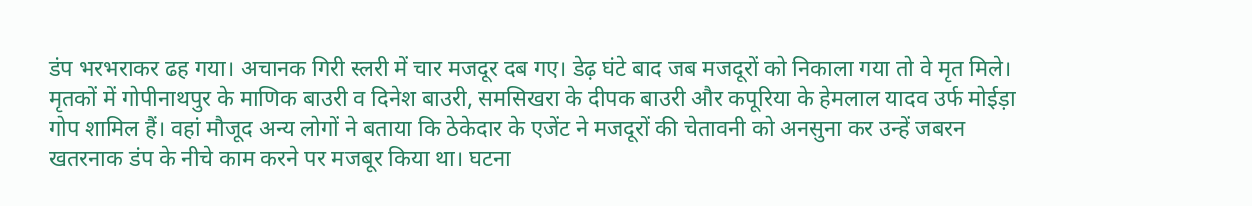डंप भरभराकर ढह गया। अचानक गिरी स्लरी में चार मजदूर दब गए। डेढ़ घंटे बाद जब मजदूरों को निकाला गया तो वे मृत मिले। मृतकों में गोपीनाथपुर के माणिक बाउरी व दिनेश बाउरी, समसिखरा के दीपक बाउरी और कपूरिया के हेमलाल यादव उर्फ मोईड़ा गोप शामिल हैं। वहां मौजूद अन्य लोगों ने बताया कि ठेकेदार के एजेंट ने मजदूरों की चेतावनी को अनसुना कर उन्हें जबरन खतरनाक डंप के नीचे काम करने पर मजबूर किया था। घटना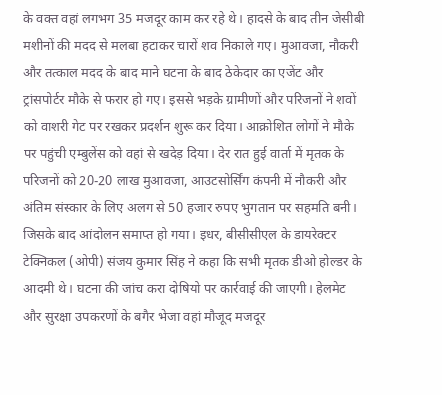के वक्त वहां लगभग 35 मजदूर काम कर रहे थे। हादसे के बाद तीन जेसीबी मशीनों की मदद से मलबा हटाकर चारों शव निकाले गए। मुआवजा, नौकरी और तत्काल मदद के बाद माने घटना के बाद ठेकेदार का एजेंट और ट्रांसपोर्टर मौके से फरार हो गए। इससे भड़के ग्रामीणों और परिजनों ने शवों को वाशरी गेट पर रखकर प्रदर्शन शुरू कर दिया। आक्रोशित लोगों ने मौके पर पहुंची एम्बुलेंस को वहां से खदेड़ दिया। देर रात हुई वार्ता में मृतक के परिजनों को 20-20 लाख मुआवजा, आउटसोर्सिंग कंपनी में नौकरी और अंतिम संस्कार के लिए अलग से 50 हजार रुपए भुगतान पर सहमति बनी। जिसके बाद आंदोलन समाप्त हो गया। इधर, बीसीसीएल के डायरेक्टर टेक्निकल (ओपी) संजय कुमार सिंह ने कहा कि सभी मृतक डीओ होल्डर के आदमी थे। घटना की जांच करा दोषियो पर कार्रवाई की जाएगी। हेलमेट और सुरक्षा उपकरणों के बगैर भेजा वहां मौजूद मजदूर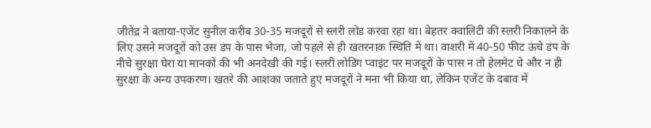जीतेंद्र ने बताया-एजेंट सुनील करीब 30-35 मजदूरों से स्लरी लोड करवा रहा था। बेहतर क्वालिटी की स्लरी निकालने के लिए उसने मजदूरों को उस डंप के पास भेजा, जो पहले से ही खतरनाक स्थिति में था। वाशरी में 40-50 फीट ऊंचे डंप के नीचे सुरक्षा घेरा या मानकों की भी अनदेखी की गई। स्लरी लोडिंग प्वाइंट पर मजदूरों के पास न तो हेलमेट थे और न ही सुरक्षा के अन्य उपकरण। खतरे की आशंका जताते हुए मजदूरों ने मना भी किया था, लेकिन एजेंट के दबाव में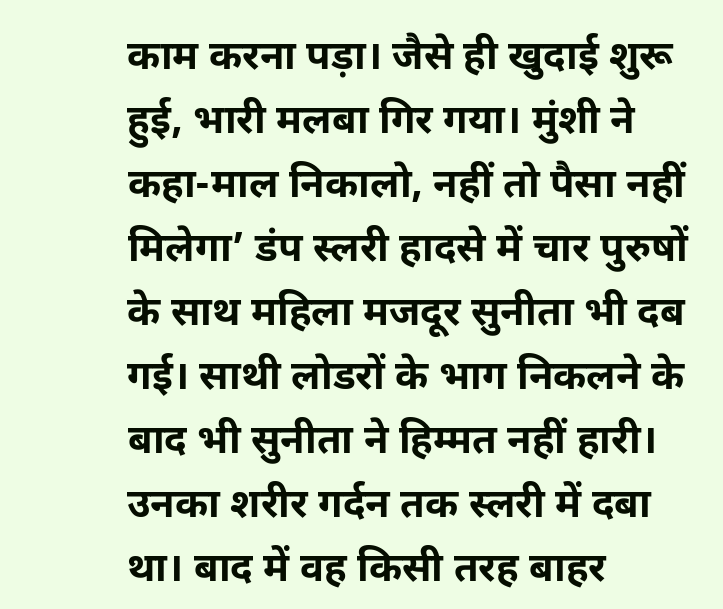काम करना पड़ा। जैसे ही खुदाई शुरू हुई, भारी मलबा गिर गया। मुंशी ने कहा-माल निकालो, नहीं तो पैसा नहीं मिलेगा’ डंप स्लरी हादसे में चार पुरुषों के साथ महिला मजदूर सुनीता भी दब गई। साथी लोडरों के भाग निकलने के बाद भी सुनीता ने हिम्मत नहीं हारी। उनका शरीर गर्दन तक स्लरी में दबा था। बाद में वह किसी तरह बाहर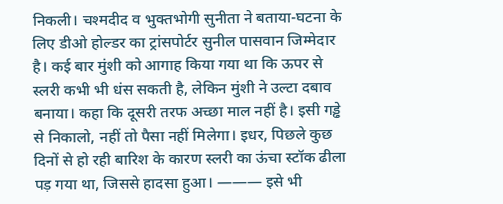निकली। चश्मदीद व भुक्तभोगी सुनीता ने बताया-घटना के लिए डीओ होल्डर का ट्रांसपोर्टर सुनील पासवान जिम्मेदार है। कई बार मुंशी को आगाह किया गया था कि ऊपर से स्लरी कभी भी धंस सकती है, लेकिन मुंशी ने उल्टा दबाव बनाया। कहा कि दूसरी तरफ अच्छा माल नहीं है। इसी गड्ढे से निकालो, नहीं तो पैसा नहीं मिलेगा। इधर, पिछले कुछ दिनों से हो रही बारिश के कारण स्लरी का ऊंचा स्टॉक ढीला पड़ गया था, जिससे हादसा हुआ। ——— इसे भी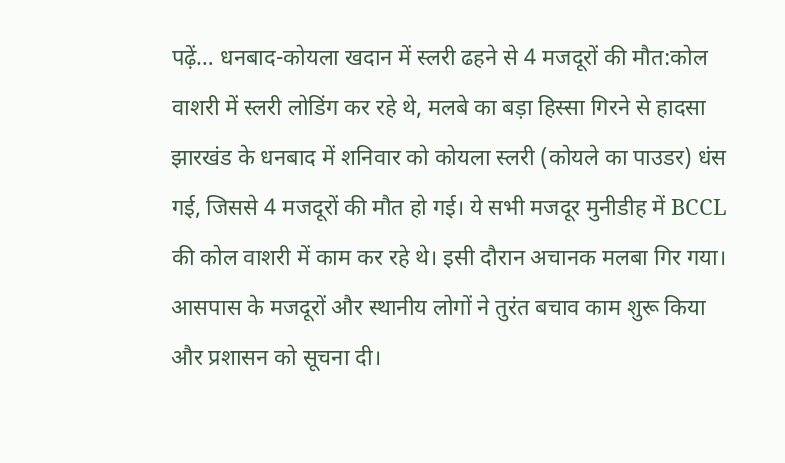पढ़ें… धनबाद-कोयला खदान में स्लरी ढहने से 4 मजदूरों की मौत:कोल वाशरी में स्लरी लोडिंग कर रहे थे, मलबे का बड़ा हिस्सा गिरने से हादसा झारखंड के धनबाद में शनिवार को कोयला स्लरी (कोयले का पाउडर) धंस गई, जिससे 4 मजदूरों की मौत हो गई। ये सभी मजदूर मुनीडीह में BCCL की कोल वाशरी में काम कर रहे थे। इसी दौरान अचानक मलबा गिर गया। आसपास के मजदूरों और स्थानीय लोगों ने तुरंत बचाव काम शुरू किया और प्रशासन को सूचना दी।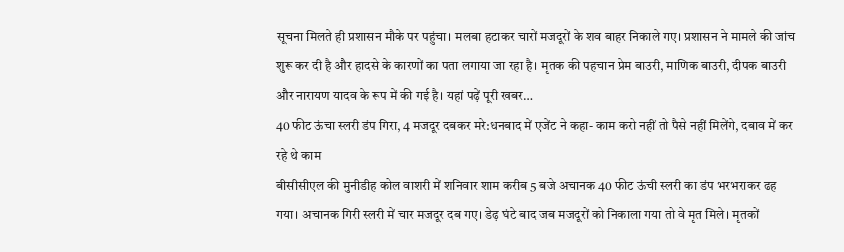सूचना मिलते ही प्रशासन मौके पर पहुंचा। मलबा हटाकर चारों मजदूरों के शव बाहर निकाले गए। प्रशासन ने मामले की जांच शुरू कर दी है और हादसे के कारणों का पता लगाया जा रहा है। मृतक की पहचान प्रेम बाउरी, माणिक बाउरी, दीपक बाउरी और नारायण यादव के रूप में की गई है। यहां पढ़ें पूरी खबर…
40 फीट ऊंचा स्लरी डंप गिरा, 4 मजदूर दबकर मरे:धनबाद में एजेंट ने कहा- काम करो नहीं तो पैसे नहीं मिलेंगे, दबाव में कर रहे थे काम
बीसीसीएल की मुनीडीह कोल वाशरी में शनिवार शाम करीब 5 बजे अचानक 40 फीट ऊंची स्लरी का डंप भरभराकर ढह गया। अचानक गिरी स्लरी में चार मजदूर दब गए। डेढ़ घंटे बाद जब मजदूरों को निकाला गया तो वे मृत मिले। मृतकों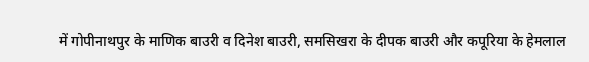में गोपीनाथपुर के माणिक बाउरी व दिनेश बाउरी, समसिखरा के दीपक बाउरी और कपूरिया के हेमलाल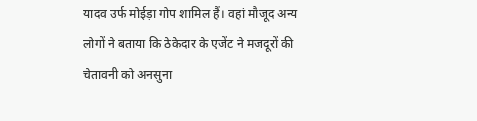यादव उर्फ मोईड़ा गोप शामिल हैं। वहां मौजूद अन्य लोगों ने बताया कि ठेकेदार के एजेंट ने मजदूरों की चेतावनी को अनसुना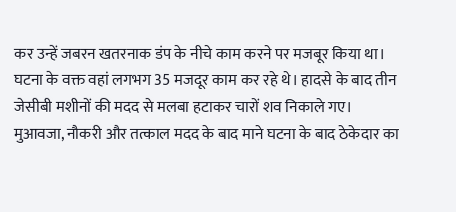कर उन्हें जबरन खतरनाक डंप के नीचे काम करने पर मजबूर किया था। घटना के वक्त वहां लगभग 35 मजदूर काम कर रहे थे। हादसे के बाद तीन जेसीबी मशीनों की मदद से मलबा हटाकर चारों शव निकाले गए। मुआवजा, नौकरी और तत्काल मदद के बाद माने घटना के बाद ठेकेदार का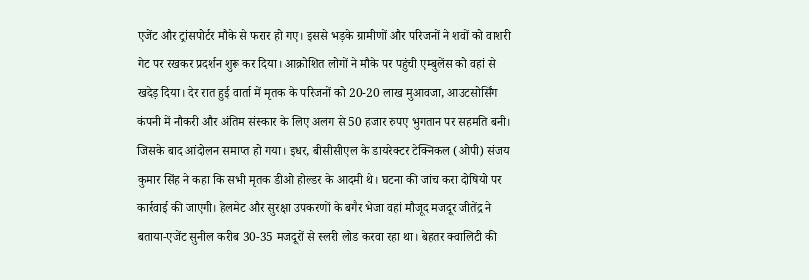एजेंट और ट्रांसपोर्टर मौके से फरार हो गए। इससे भड़के ग्रामीणों और परिजनों ने शवों को वाशरी गेट पर रखकर प्रदर्शन शुरू कर दिया। आक्रोशित लोगों ने मौके पर पहुंची एम्बुलेंस को वहां से खदेड़ दिया। देर रात हुई वार्ता में मृतक के परिजनों को 20-20 लाख मुआवजा, आउटसोर्सिंग कंपनी में नौकरी और अंतिम संस्कार के लिए अलग से 50 हजार रुपए भुगतान पर सहमति बनी। जिसके बाद आंदोलन समाप्त हो गया। इधर, बीसीसीएल के डायरेक्टर टेक्निकल (ओपी) संजय कुमार सिंह ने कहा कि सभी मृतक डीओ होल्डर के आदमी थे। घटना की जांच करा दोषियो पर कार्रवाई की जाएगी। हेलमेट और सुरक्षा उपकरणों के बगैर भेजा वहां मौजूद मजदूर जीतेंद्र ने बताया-एजेंट सुनील करीब 30-35 मजदूरों से स्लरी लोड करवा रहा था। बेहतर क्वालिटी की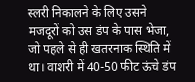स्लरी निकालने के लिए उसने मजदूरों को उस डंप के पास भेजा, जो पहले से ही खतरनाक स्थिति में था। वाशरी में 40-50 फीट ऊंचे डंप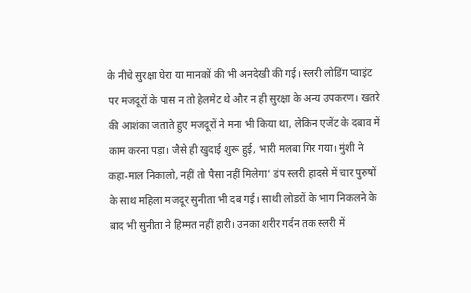के नीचे सुरक्षा घेरा या मानकों की भी अनदेखी की गई। स्लरी लोडिंग प्वाइंट पर मजदूरों के पास न तो हेलमेट थे और न ही सुरक्षा के अन्य उपकरण। खतरे की आशंका जताते हुए मजदूरों ने मना भी किया था, लेकिन एजेंट के दबाव में काम करना पड़ा। जैसे ही खुदाई शुरू हुई, भारी मलबा गिर गया। मुंशी ने कहा-माल निकालो, नहीं तो पैसा नहीं मिलेगा’ डंप स्लरी हादसे में चार पुरुषों के साथ महिला मजदूर सुनीता भी दब गई। साथी लोडरों के भाग निकलने के बाद भी सुनीता ने हिम्मत नहीं हारी। उनका शरीर गर्दन तक स्लरी में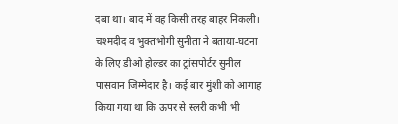दबा था। बाद में वह किसी तरह बाहर निकली। चश्मदीद व भुक्तभोगी सुनीता ने बताया-घटना के लिए डीओ होल्डर का ट्रांसपोर्टर सुनील पासवान जिम्मेदार है। कई बार मुंशी को आगाह किया गया था कि ऊपर से स्लरी कभी भी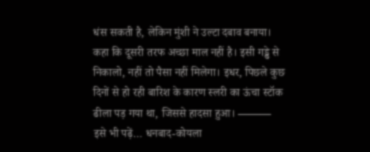धंस सकती है, लेकिन मुंशी ने उल्टा दबाव बनाया। कहा कि दूसरी तरफ अच्छा माल नहीं है। इसी गड्ढे से निकालो, नहीं तो पैसा नहीं मिलेगा। इधर, पिछले कुछ दिनों से हो रही बारिश के कारण स्लरी का ऊंचा स्टॉक ढीला पड़ गया था, जिससे हादसा हुआ। ——— इसे भी पढ़ें… धनबाद-कोयला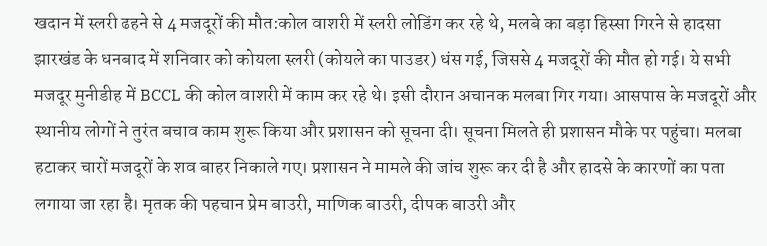खदान में स्लरी ढहने से 4 मजदूरों की मौत:कोल वाशरी में स्लरी लोडिंग कर रहे थे, मलबे का बड़ा हिस्सा गिरने से हादसा झारखंड के धनबाद में शनिवार को कोयला स्लरी (कोयले का पाउडर) धंस गई, जिससे 4 मजदूरों की मौत हो गई। ये सभी मजदूर मुनीडीह में BCCL की कोल वाशरी में काम कर रहे थे। इसी दौरान अचानक मलबा गिर गया। आसपास के मजदूरों और स्थानीय लोगों ने तुरंत बचाव काम शुरू किया और प्रशासन को सूचना दी। सूचना मिलते ही प्रशासन मौके पर पहुंचा। मलबा हटाकर चारों मजदूरों के शव बाहर निकाले गए। प्रशासन ने मामले की जांच शुरू कर दी है और हादसे के कारणों का पता लगाया जा रहा है। मृतक की पहचान प्रेम बाउरी, माणिक बाउरी, दीपक बाउरी और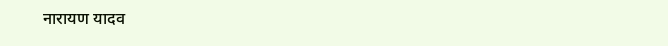नारायण यादव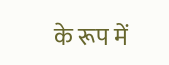के रूप में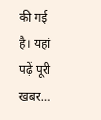की गई है। यहां पढ़ें पूरी खबर…